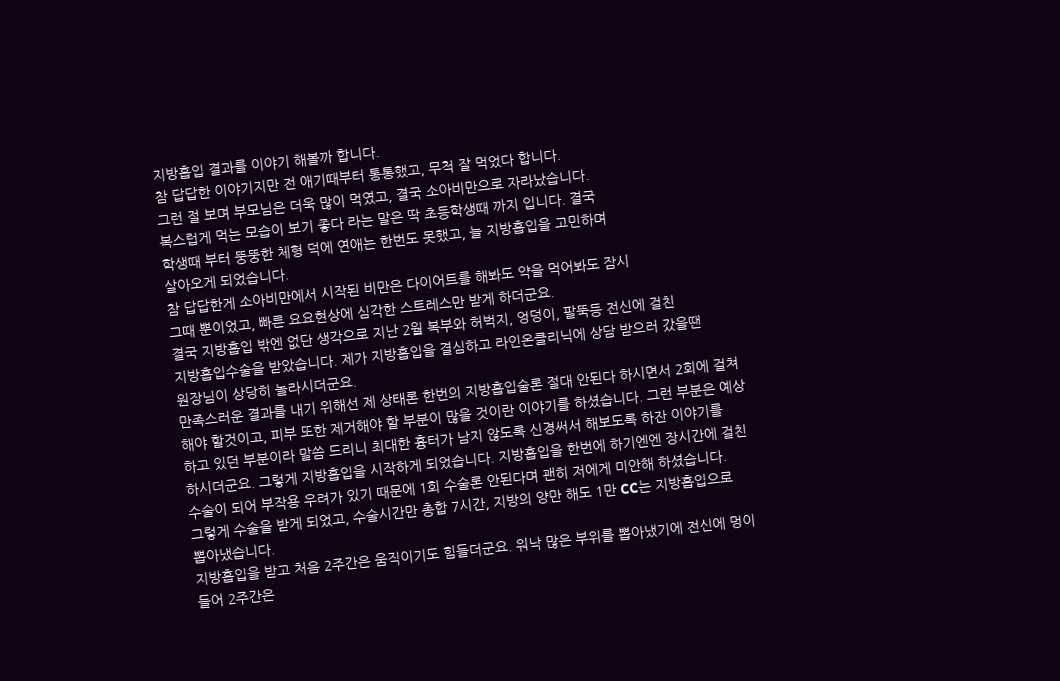지방흡입 결과를 이야기 해볼까 합니다.
참 답답한 이야기지만 전 애기때부터 통통했고, 무척 잘 먹었다 합니다.
그런 절 보며 부모님은 더욱 많이 먹였고, 결국 소아비만으로 자라났습니다.
복스럽게 먹는 모습이 보기 좋다 라는 말은 딱 초등학생때 까지 입니다. 결국
학생때 부터 뚱뚱한 체형 덕에 연애는 한번도 못했고, 늘 지방흡입을 고민하며
살아오게 되었습니다.
참 답답한게 소아비만에서 시작된 비만은 다이어트를 해봐도 약을 먹어봐도 잠시
그때 뿐이었고, 빠른 요요현상에 심각한 스트레스만 받게 하더군요.
결국 지방흡입 밖엔 없단 생각으로 지난 2월 복부와 허벅지, 엉덩이, 팔뚝등 전신에 걸친
지방흡입수술을 받았습니다. 제가 지방흡입을 결심하고 라인온클리닉에 상담 받으러 갔을땐
원장님이 상당히 놀라시더군요.
만족스러운 결과를 내기 위해선 제 상태론 한번의 지방흡입술론 절대 안된다 하시면서 2회에 걸쳐
해야 할것이고, 피부 또한 제거해야 할 부분이 많을 것이란 이야기를 하셨습니다. 그런 부분은 예상
하고 있던 부분이라 말씀 드리니 최대한 흉터가 남지 않도록 신경써서 해보도록 하잔 이야기를
하시더군요. 그렇게 지방흡입을 시작하게 되었습니다. 지방흡입을 한번에 하기엔엔 장시간에 걸친
수술이 되어 부작용 우려가 있기 때문에 1회 수술론 안된다며 괜히 저에게 미안해 하셨습니다.
그렇게 수술을 받게 되었고, 수술시간만 총합 7시간, 지방의 양만 해도 1만 CC는 지방흡입으로
뽑아냈습니다.
지방흡입을 받고 처음 2주간은 움직이기도 힘들더군요. 워낙 많은 부위를 뽑아냈기에 전신에 멍이
들어 2주간은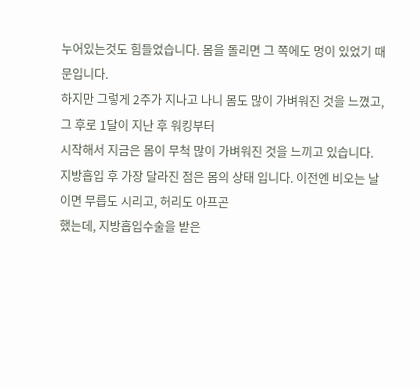누어있는것도 힘들었습니다. 몸을 돌리면 그 쪽에도 멍이 있었기 때문입니다.
하지만 그렇게 2주가 지나고 나니 몸도 많이 가벼워진 것을 느꼈고, 그 후로 1달이 지난 후 워킹부터
시작해서 지금은 몸이 무척 많이 가벼워진 것을 느끼고 있습니다.
지방흡입 후 가장 달라진 점은 몸의 상태 입니다. 이전엔 비오는 날이면 무릅도 시리고, 허리도 아프곤
했는데, 지방흡입수술을 받은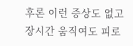후론 이런 증상도 없고 장시간 움직여도 피로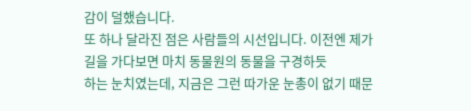감이 덜했습니다.
또 하나 달라진 점은 사람들의 시선입니다. 이전엔 제가 길을 가다보면 마치 동물원의 동물을 구경하듯
하는 눈치였는데, 지금은 그런 따가운 눈총이 없기 때문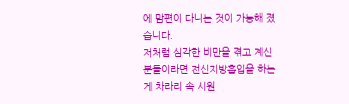에 맘편이 다니는 것이 가능해 졌습니다.
저처럼 심각한 비만을 겪고 계신 분들이라면 전신지방흡입을 하는게 차라리 속 시원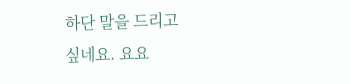하단 말을 드리고
싶네요. 요요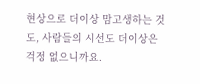현상으로 더이상 맘고생하는 것도, 사람들의 시선도 더이상은 걱정 없으니까요.